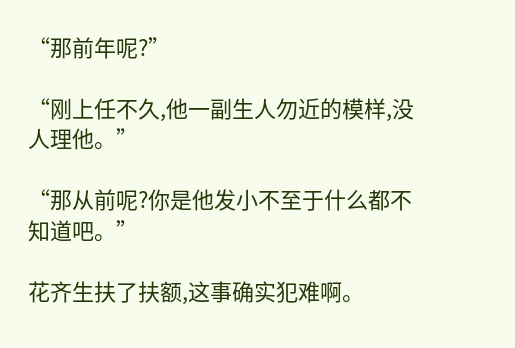“那前年呢?”

“刚上任不久,他一副生人勿近的模样,没人理他。”

“那从前呢?你是他发小不至于什么都不知道吧。”

花齐生扶了扶额,这事确实犯难啊。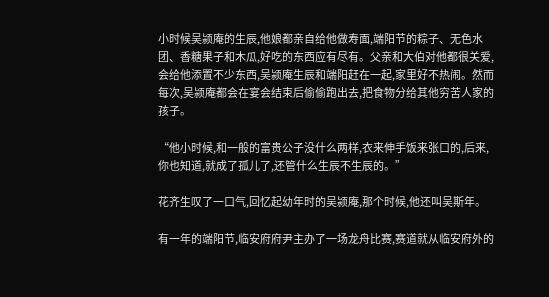小时候吴颍庵的生辰,他娘都亲自给他做寿面,端阳节的粽子、无色水团、香糖果子和木瓜,好吃的东西应有尽有。父亲和大伯对他都很关爱,会给他添置不少东西,吴颍庵生辰和端阳赶在一起,家里好不热闹。然而每次,吴颍庵都会在宴会结束后偷偷跑出去,把食物分给其他穷苦人家的孩子。

“他小时候,和一般的富贵公子没什么两样,衣来伸手饭来张口的,后来,你也知道,就成了孤儿了,还管什么生辰不生辰的。”

花齐生叹了一口气,回忆起幼年时的吴颍庵,那个时候,他还叫吴斯年。

有一年的端阳节,临安府府尹主办了一场龙舟比赛,赛道就从临安府外的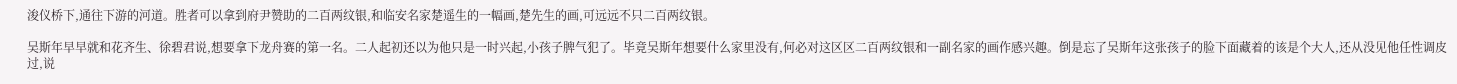浚仪桥下,通往下游的河道。胜者可以拿到府尹赞助的二百两纹银,和临安名家楚遥生的一幅画,楚先生的画,可远远不只二百两纹银。

吴斯年早早就和花齐生、徐碧君说,想要拿下龙舟赛的第一名。二人起初还以为他只是一时兴起,小孩子脾气犯了。毕竟吴斯年想要什么家里没有,何必对这区区二百两纹银和一副名家的画作感兴趣。倒是忘了吴斯年这张孩子的脸下面藏着的该是个大人,还从没见他任性调皮过,说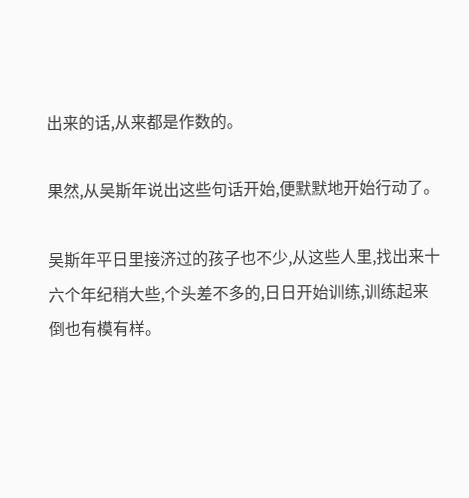出来的话,从来都是作数的。

果然,从吴斯年说出这些句话开始,便默默地开始行动了。

吴斯年平日里接济过的孩子也不少,从这些人里,找出来十六个年纪稍大些,个头差不多的,日日开始训练,训练起来倒也有模有样。